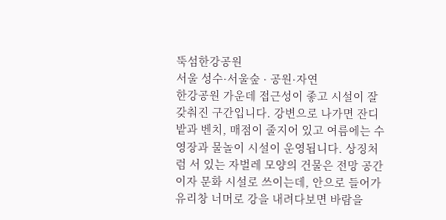뚝섬한강공원
서울 성수·서울숲 · 공원·자연
한강공원 가운데 접근성이 좋고 시설이 잘 갖춰진 구간입니다. 강변으로 나가면 잔디밭과 벤치, 매점이 줄지어 있고 여름에는 수영장과 물놀이 시설이 운영됩니다. 상징처럼 서 있는 자벌레 모양의 건물은 전망 공간이자 문화 시설로 쓰이는데, 안으로 들어가 유리창 너머로 강을 내려다보면 바람을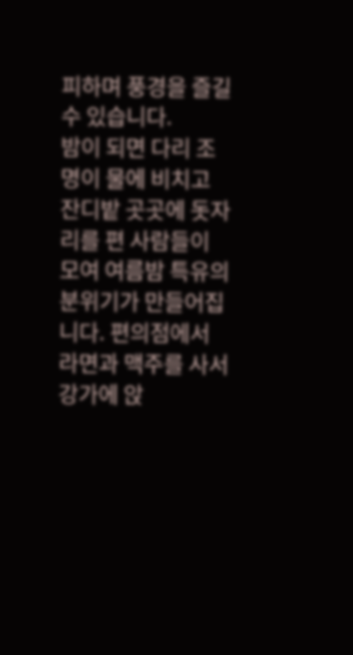피하며 풍경을 즐길 수 있습니다.
밤이 되면 다리 조명이 물에 비치고 잔디밭 곳곳에 돗자리를 편 사람들이 모여 여름밤 특유의 분위기가 만들어집니다. 편의점에서 라면과 맥주를 사서 강가에 앉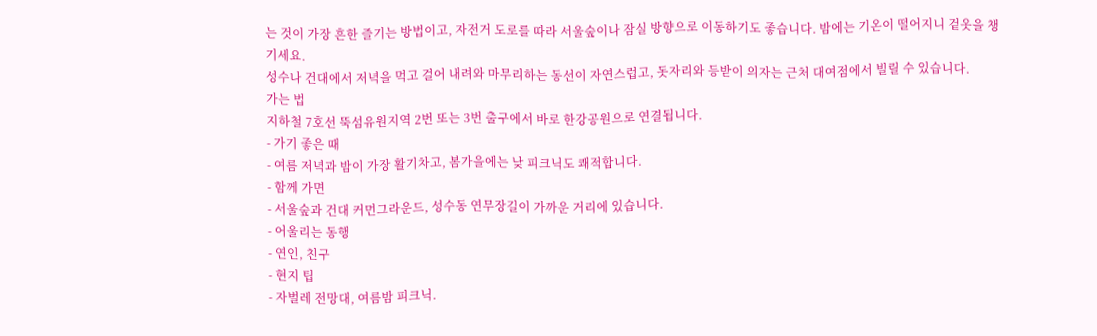는 것이 가장 흔한 즐기는 방법이고, 자전거 도로를 따라 서울숲이나 잠실 방향으로 이동하기도 좋습니다. 밤에는 기온이 떨어지니 겉옷을 챙기세요.
성수나 건대에서 저녁을 먹고 걸어 내려와 마무리하는 동선이 자연스럽고, 돗자리와 등받이 의자는 근처 대여점에서 빌릴 수 있습니다.
가는 법
지하철 7호선 뚝섬유원지역 2번 또는 3번 출구에서 바로 한강공원으로 연결됩니다.
- 가기 좋은 때
- 여름 저녁과 밤이 가장 활기차고, 봄가을에는 낮 피크닉도 쾌적합니다.
- 함께 가면
- 서울숲과 건대 커먼그라운드, 성수동 연무장길이 가까운 거리에 있습니다.
- 어울리는 동행
- 연인, 친구
- 현지 팁
- 자벌레 전망대, 여름밤 피크닉.